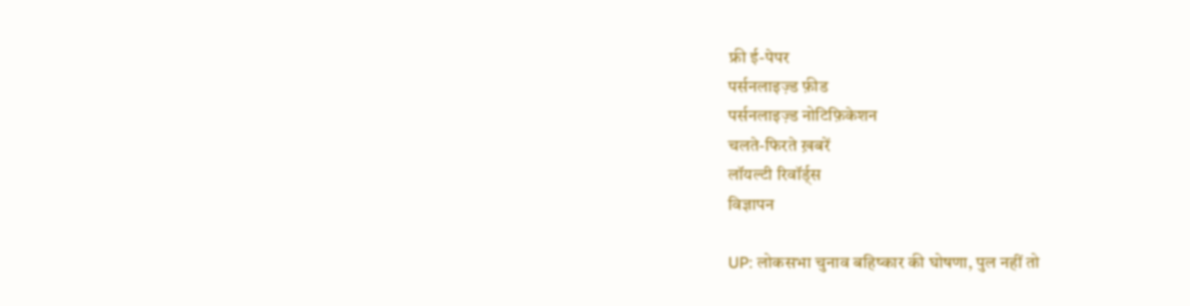फ्री ई-पेपर
पर्सनलाइज़्ड फ़ीड
पर्सनलाइज़्ड नोटिफ़िकेशन
चलते-फिरते ख़बरें
लॉयल्टी रिवॉर्ड्स
विज्ञापन

UP: लोकसभा चुनाव बहिष्कार की घोषणा, पुल नहीं तो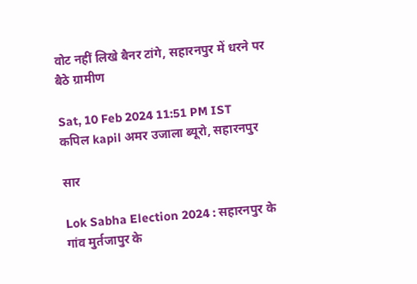वोट नहीं लिखे बैनर टांगे, सहारनपुर में धरने पर बैठे ग्रामीण

Sat, 10 Feb 2024 11:51 PM IST
कपिल kapil अमर उजाला ब्यूरो, सहारनपुर

सार

Lok Sabha Election 2024 : सहारनपुर के गांव मुर्तजापुर के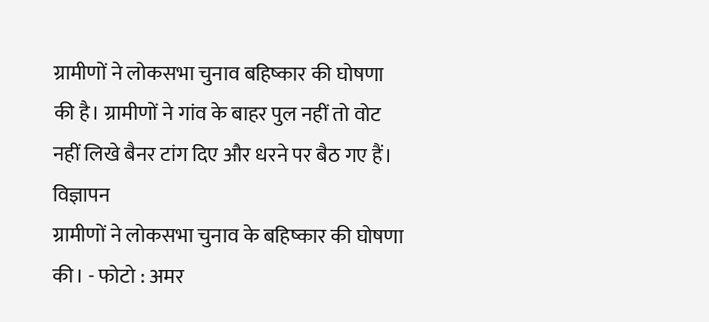ग्रामीणों ने लोकसभा चुनाव बहिष्कार की घोषणा की है। ग्रामीणों ने गांव के बाहर पुल नहीं तो वोट नहीं लिखे बैनर टांग दिए और धरने पर बैठ गए हैं।
विज्ञापन
ग्रामीणों ने लोकसभा चुनाव के बहिष्कार की घोषणा की। - फोटो : अमर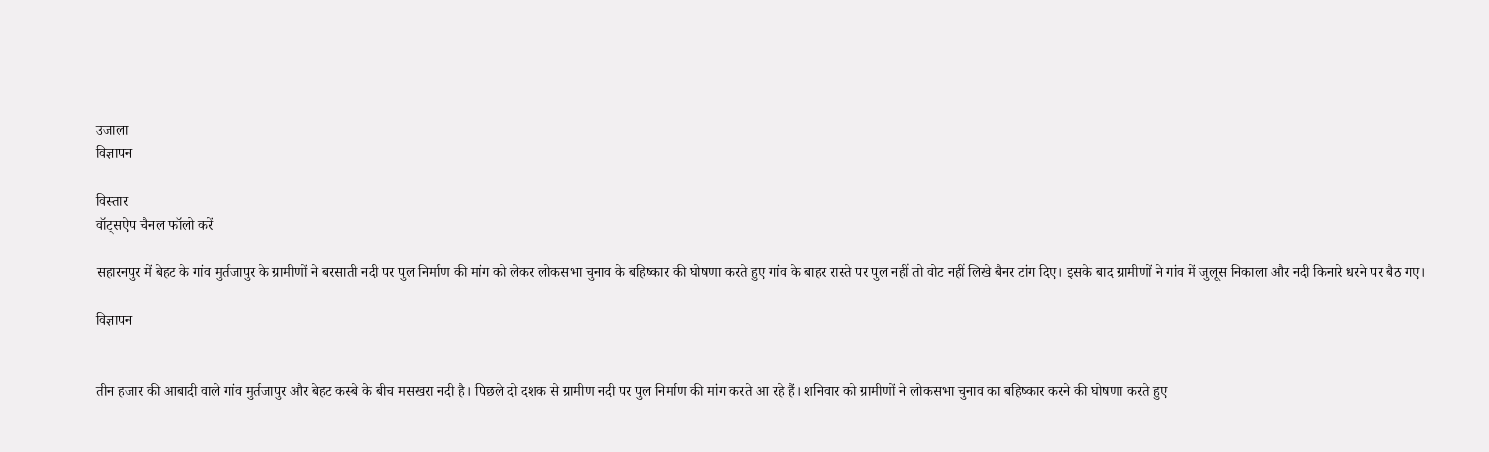उजाला
विज्ञापन

विस्तार
वॉट्सऐप चैनल फॉलो करें

सहारनपुर में बेहट के गांव मुर्तजापुर के ग्रामीणों ने बरसाती नदी पर पुल निर्माण की मांग को लेकर लोकसभा चुनाव के बहिष्कार की घोषणा करते हुए गांव के बाहर रास्ते पर पुल नहीं तो वोट नहीं लिखे बैनर टांग दिए। इसके बाद ग्रामीणों ने गांव में जुलूस निकाला और नदी किनारे धरने पर बैठ गए।

विज्ञापन


तीन हजार की आबादी वाले गांव मुर्तजापुर और बेहट कस्बे के बीच मसखरा नदी है। पिछले दो दशक से ग्रामीण नदी पर पुल निर्माण की मांग करते आ रहे हैं। शनिवार को ग्रामीणों ने लोकसभा चुनाव का बहिष्कार करने की घोषणा करते हुए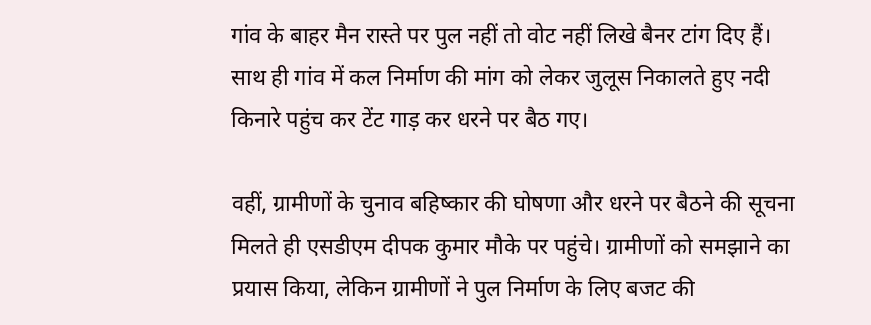गांव के बाहर मैन रास्ते पर पुल नहीं तो वोट नहीं लिखे बैनर टांग दिए हैं। साथ ही गांव में कल निर्माण की मांग को लेकर जुलूस निकालते हुए नदी किनारे पहुंच कर टेंट गाड़ कर धरने पर बैठ गए।

वहीं, ग्रामीणों के चुनाव बहिष्कार की घोषणा और धरने पर बैठने की सूचना मिलते ही एसडीएम दीपक कुमार मौके पर पहुंचे। ग्रामीणों को समझाने का प्रयास किया, लेकिन ग्रामीणों ने पुल निर्माण के लिए बजट की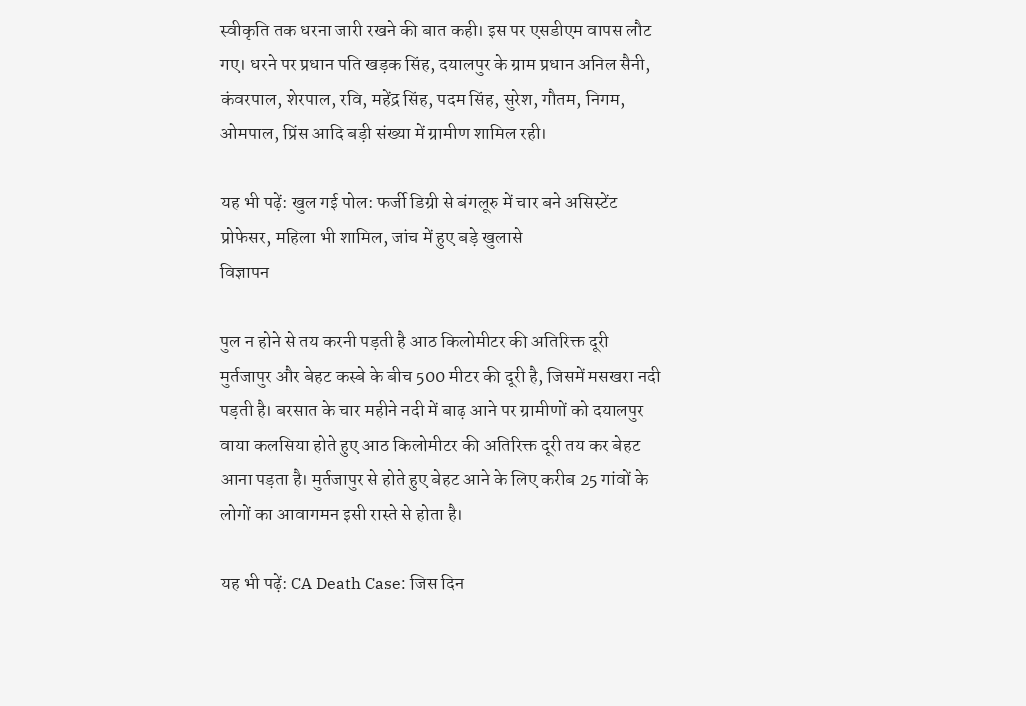स्वीकृति तक धरना जारी रखने की बात कही। इस पर एसडीएम वापस लौट गए। धरने पर प्रधान पति खड़क सिंह, दयालपुर के ग्राम प्रधान अनिल सैनी, कंवरपाल, शेरपाल, रवि, महेंद्र सिंह, पदम सिंह, सुरेश, गौतम, निगम, ओमपाल, प्रिंस आदि बड़ी संख्या में ग्रामीण शामिल रही।

यह भी पढ़ें: खुल गई पोल: फर्जी डिग्री से बंगलूरु में चार बने असिस्टेंट प्रोफेसर, महिला भी शामिल, जांच में हुए बड़े खुलासे
विज्ञापन

पुल न होने से तय करनी पड़ती है आठ किलोमीटर की अतिरिक्त दूरी
मुर्तजापुर और बेहट कस्बे के बीच 500 मीटर की दूरी है, जिसमें मसखरा नदी पड़ती है। बरसात के चार महीने नदी में बाढ़ आने पर ग्रामीणों को दयालपुर वाया कलसिया होते हुए आठ किलोमीटर की अतिरिक्त दूरी तय कर बेहट आना पड़ता है। मुर्तजापुर से होते हुए बेहट आने के लिए करीब 25 गांवों के लोगों का आवागमन इसी रास्ते से होता है।

यह भी पढ़ें: CA Death Case: जिस दिन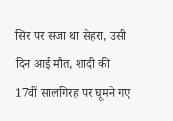सिर पर सजा था सेहरा, उसी दिन आई मौत, शादी की 17वीं सालगिरह पर घूमने गए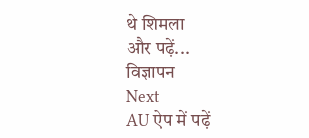थे शिमला
और पढ़ें...
विज्ञापन
Next
AU ऐप में पढ़ें